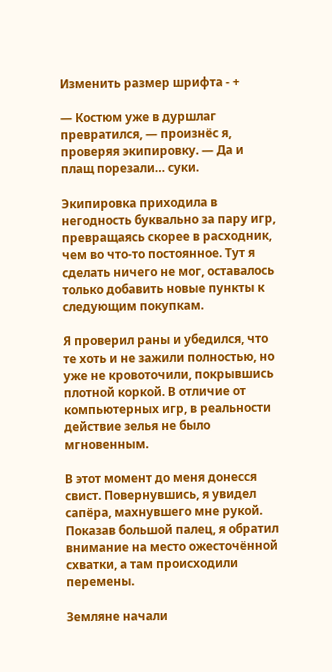Изменить размер шрифта - +

— Костюм уже в дуршлаг превратился, — произнёс я, проверяя экипировку. — Да и плащ порезали… суки.

Экипировка приходила в негодность буквально за пару игр, превращаясь скорее в расходник, чем во что-то постоянное. Тут я сделать ничего не мог, оставалось только добавить новые пункты к следующим покупкам.

Я проверил раны и убедился, что те хоть и не зажили полностью, но уже не кровоточили, покрывшись плотной коркой. В отличие от компьютерных игр, в реальности действие зелья не было мгновенным.

В этот момент до меня донесся свист. Повернувшись, я увидел сапёра, махнувшего мне рукой. Показав большой палец, я обратил внимание на место ожесточённой схватки, а там происходили перемены.

Земляне начали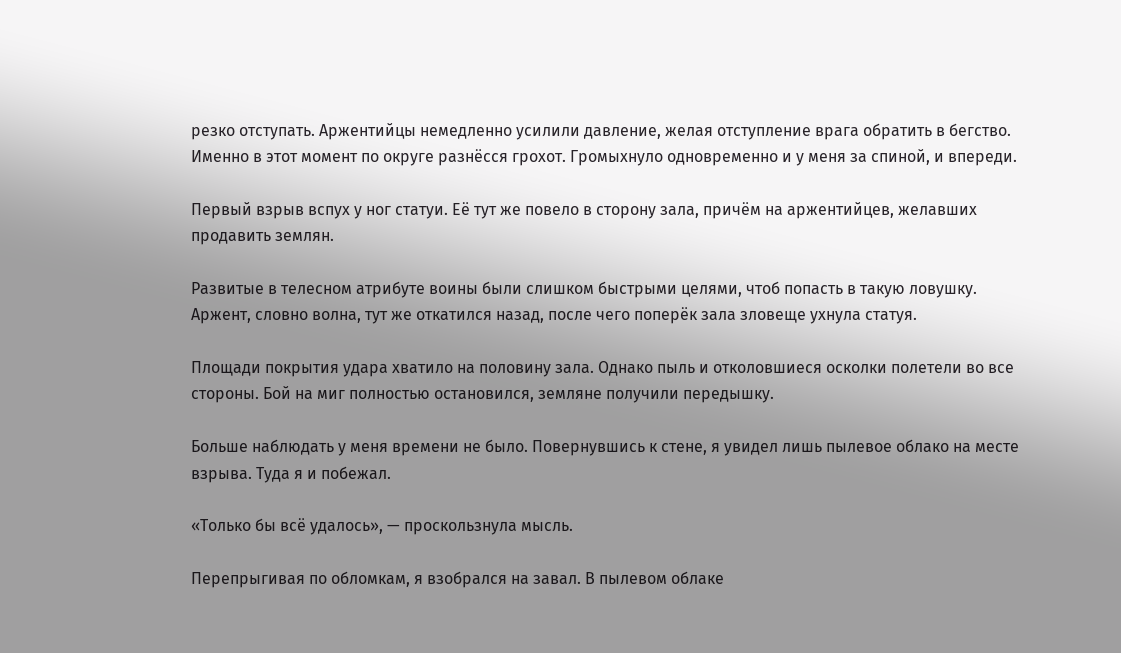резко отступать. Аржентийцы немедленно усилили давление, желая отступление врага обратить в бегство. Именно в этот момент по округе разнёсся грохот. Громыхнуло одновременно и у меня за спиной, и впереди.

Первый взрыв вспух у ног статуи. Её тут же повело в сторону зала, причём на аржентийцев, желавших продавить землян.

Развитые в телесном атрибуте воины были слишком быстрыми целями, чтоб попасть в такую ловушку. Аржент, словно волна, тут же откатился назад, после чего поперёк зала зловеще ухнула статуя.

Площади покрытия удара хватило на половину зала. Однако пыль и отколовшиеся осколки полетели во все стороны. Бой на миг полностью остановился, земляне получили передышку.

Больше наблюдать у меня времени не было. Повернувшись к стене, я увидел лишь пылевое облако на месте взрыва. Туда я и побежал.

«Только бы всё удалось», — проскользнула мысль.

Перепрыгивая по обломкам, я взобрался на завал. В пылевом облаке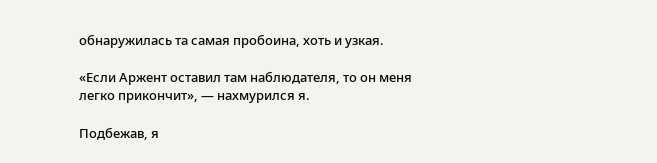обнаружилась та самая пробоина, хоть и узкая.

«Если Аржент оставил там наблюдателя, то он меня легко прикончит», — нахмурился я.

Подбежав, я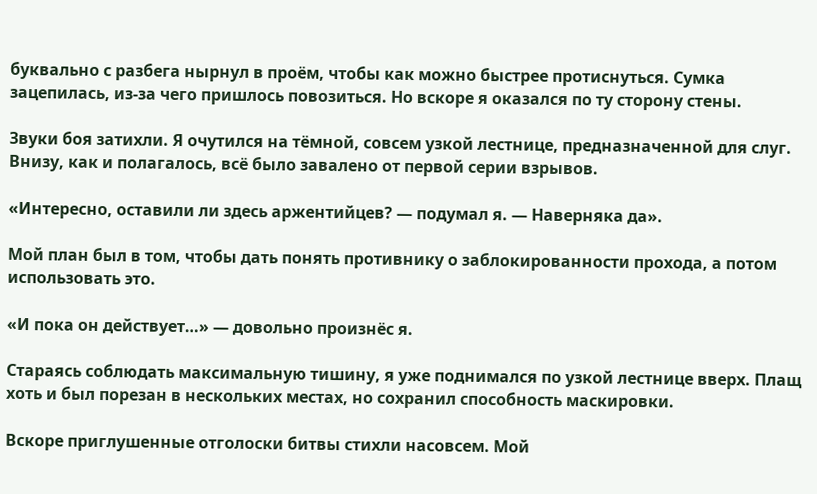буквально с разбега нырнул в проём, чтобы как можно быстрее протиснуться. Сумка зацепилась, из-за чего пришлось повозиться. Но вскоре я оказался по ту сторону стены.

Звуки боя затихли. Я очутился на тёмной, совсем узкой лестнице, предназначенной для слуг. Внизу, как и полагалось, всё было завалено от первой серии взрывов.

«Интересно, оставили ли здесь аржентийцев? — подумал я. — Наверняка да».

Мой план был в том, чтобы дать понять противнику о заблокированности прохода, а потом использовать это.

«И пока он действует…» — довольно произнёс я.

Стараясь соблюдать максимальную тишину, я уже поднимался по узкой лестнице вверх. Плащ хоть и был порезан в нескольких местах, но сохранил способность маскировки.

Вскоре приглушенные отголоски битвы стихли насовсем. Мой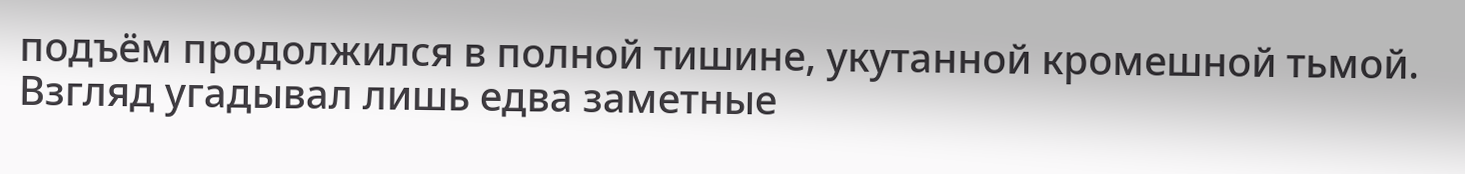подъём продолжился в полной тишине, укутанной кромешной тьмой. Взгляд угадывал лишь едва заметные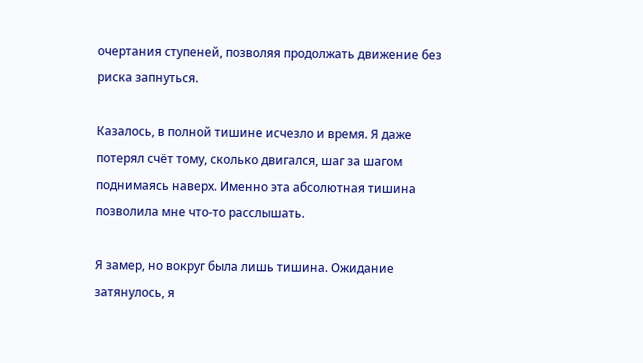очертания ступеней, позволяя продолжать движение без риска запнуться.

Казалось, в полной тишине исчезло и время. Я даже потерял счёт тому, сколько двигался, шаг за шагом поднимаясь наверх. Именно эта абсолютная тишина позволила мне что-то расслышать.

Я замер, но вокруг была лишь тишина. Ожидание затянулось, я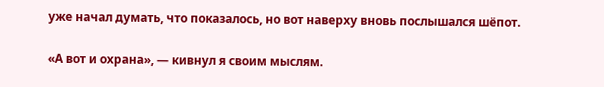уже начал думать, что показалось, но вот наверху вновь послышался шёпот.

«А вот и охрана», — кивнул я своим мыслям.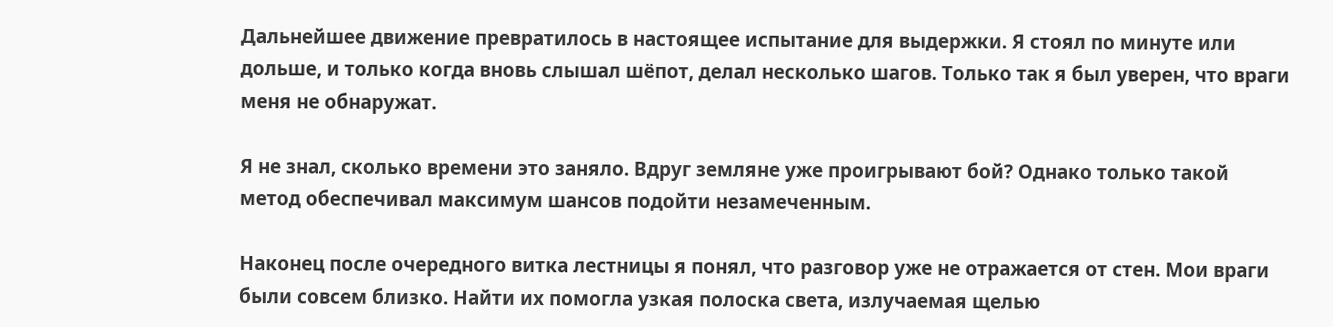Дальнейшее движение превратилось в настоящее испытание для выдержки. Я стоял по минуте или дольше, и только когда вновь слышал шёпот, делал несколько шагов. Только так я был уверен, что враги меня не обнаружат.

Я не знал, сколько времени это заняло. Вдруг земляне уже проигрывают бой? Однако только такой метод обеспечивал максимум шансов подойти незамеченным.

Наконец после очередного витка лестницы я понял, что разговор уже не отражается от стен. Мои враги были совсем близко. Найти их помогла узкая полоска света, излучаемая щелью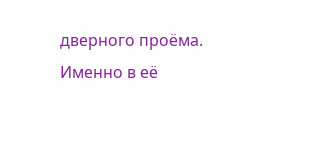дверного проёма. Именно в её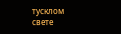тусклом свете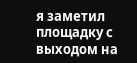я заметил площадку с выходом на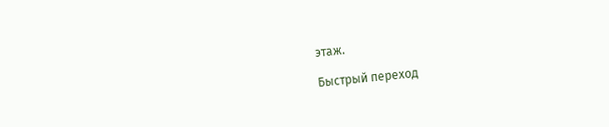этаж.

Быстрый переход